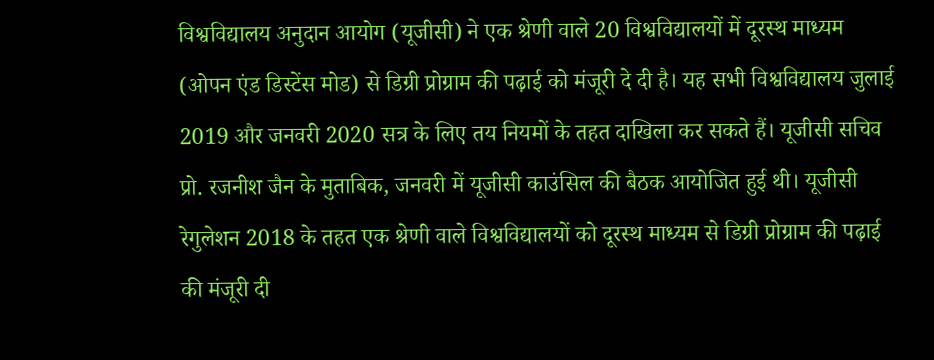विश्वविद्यालय अनुदान आयोग (यूजीसी) ने एक श्रेणी वाले 20 विश्वविद्यालयों में दूरस्थ माध्यम (ओपन एंड डिस्टेंस मोड) से डिग्री प्रोग्राम की पढ़ाई को मंजूरी दे दी है। यह सभी विश्वविद्यालय जुलाई 2019 और जनवरी 2020 सत्र के लिए तय नियमों के तहत दाखिला कर सकते हैं। यूजीसी सचिव प्रो. रजनीश जैन के मुताबिक, जनवरी में यूजीसी काउंसिल की बैठक आयोजित हुई थी। यूजीसी रेगुलेशन 2018 के तहत एक श्रेणी वाले विश्वविद्यालयों को दूरस्थ माध्यम से डिग्री प्रोग्राम की पढ़ाई की मंजूरी दी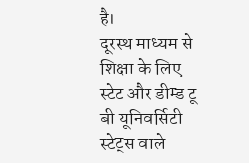है।
दूरस्थ माध्यम से शिक्षा के लिए स्टेट और डीम्ड टू बी यूनिवर्सिटी स्टेट्स वाले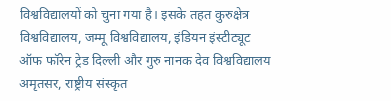विश्वविद्यालयों को चुना गया है। इसके तहत कुरुक्षेत्र विश्वविद्यालय, जम्मू विश्वविद्यालय, इंडियन इंस्टीट्यूट ऑफ फॉरेन ट्रेड दिल्ली और गुरु नानक देव विश्वविद्यालय अमृतसर, राष्ट्रीय संस्कृत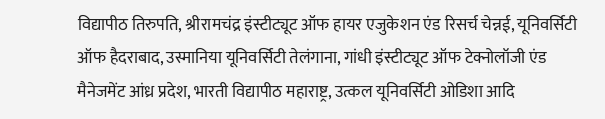विद्यापीठ तिरुपति, श्रीरामचंद्र इंस्टीट्यूट ऑफ हायर एजुकेशन एंड रिसर्च चेन्नई, यूनिवर्सिटी ऑफ हैदराबाद, उस्मानिया यूनिवर्सिटी तेलंगाना, गांधी इंस्टीट्यूट ऑफ टेक्नोलॉजी एंड मैनेजमेंट आंध्र प्रदेश, भारती विद्यापीठ महाराष्ट्र, उत्कल यूनिवर्सिटी ओडिशा आदि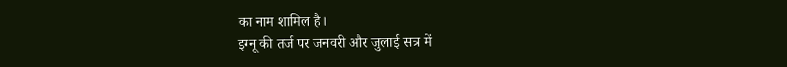का नाम शामिल है।
इग्नू की तर्ज पर जनवरी और जुलाई सत्र में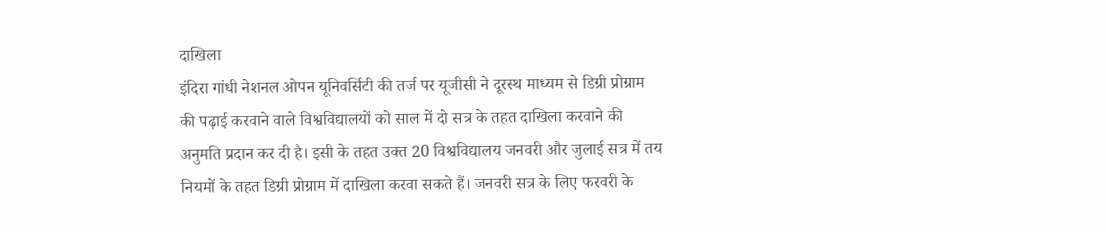दाखिला
इंदिरा गांधी नेशनल ओपन यूनिवर्सिटी की तर्ज पर यूजीसी ने दूरस्थ माध्यम से डिग्री प्रोग्राम की पढ़ाई करवाने वाले विश्वविद्यालयों को साल में दो सत्र के तहत दाखिला करवाने की अनुमति प्रदान कर दी है। इसी के तहत उक्त 20 विश्वविद्यालय जनवरी और जुलाई सत्र में तय नियमों के तहत डिग्री प्रोग्राम में दाखिला करवा सकते हैं। जनवरी सत्र के लिए फरवरी के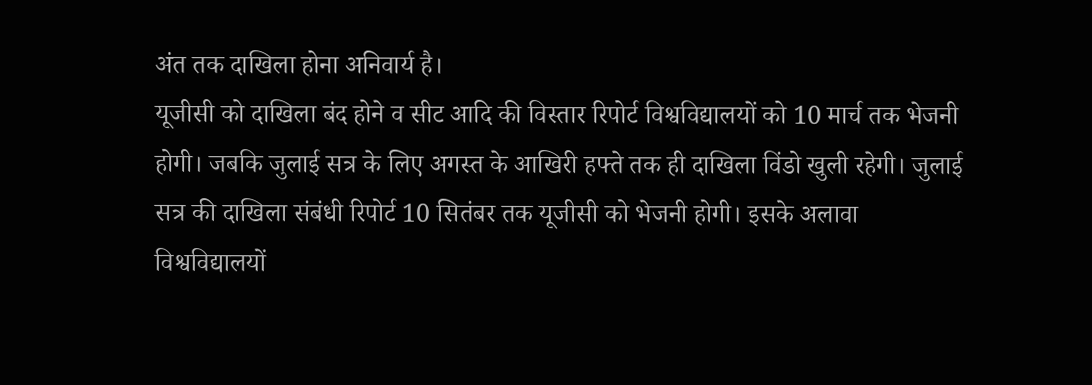अंत तक दाखिला होना अनिवार्य है।
यूजीसी को दाखिला बंद होने व सीट आदि की विस्तार रिपोर्ट विश्वविद्यालयों को 10 मार्च तक भेजनी होगी। जबकि जुलाई सत्र के लिए अगस्त के आखिरी हफ्ते तक ही दाखिला विंडो खुली रहेगी। जुलाई सत्र की दाखिला संबंधी रिपोर्ट 10 सितंबर तक यूजीसी को भेजनी होगी। इसके अलावा विश्वविद्यालयों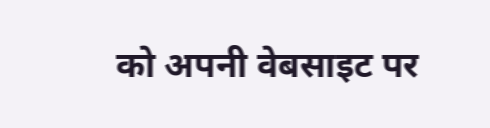को अपनी वेबसाइट पर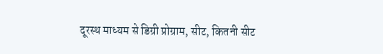दूरस्थ माध्यम से डिग्री प्रोग्राम, सीट, कितनी सीट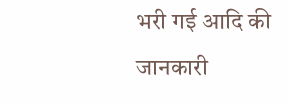भरी गई आदि की जानकारी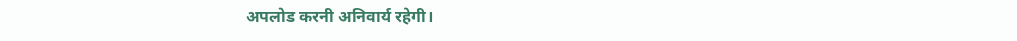अपलोड करनी अनिवार्य रहेगी।